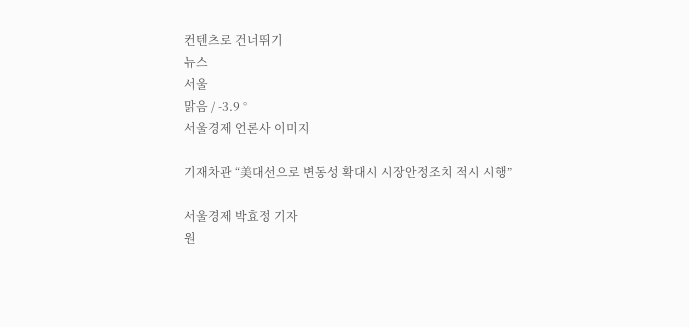컨텐츠로 건너뛰기
뉴스
서울
맑음 / -3.9 °
서울경제 언론사 이미지

기재차관 “美대선으로 변동성 확대시 시장안정조치 적시 시행”

서울경제 박효정 기자
원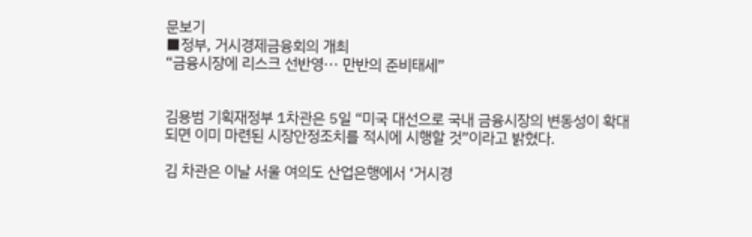문보기
■정부, 거시경제금융회의 개최
“금융시장에 리스크 선반영··· 만반의 준비태세”


김용범 기획재정부 1차관은 5일 “미국 대선으로 국내 금융시장의 변동성이 확대되면 이미 마련된 시장안정조치를 적시에 시행할 것”이라고 밝혔다.

김 차관은 이날 서울 여의도 산업은행에서 ‘거시경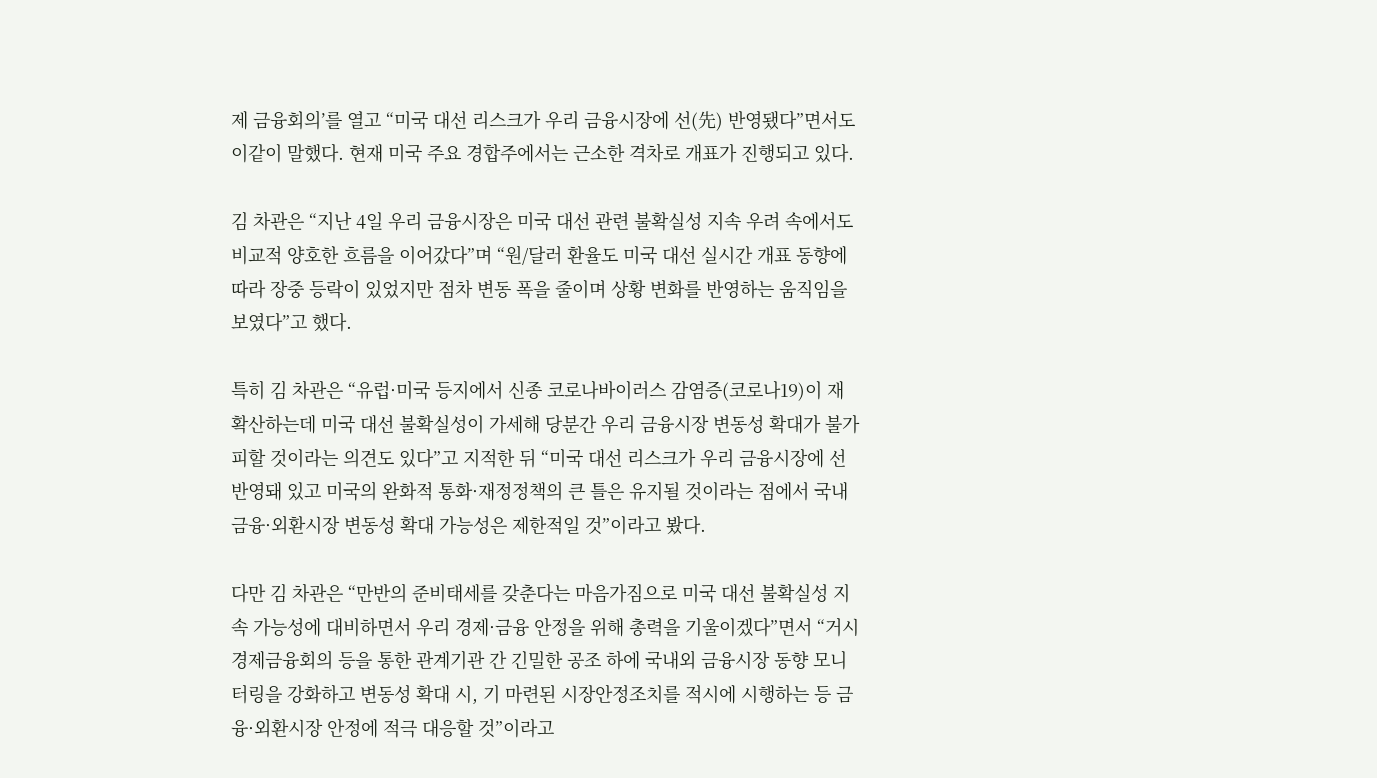제 금융회의’를 열고 “미국 대선 리스크가 우리 금융시장에 선(先) 반영됐다”면서도 이같이 말했다. 현재 미국 주요 경합주에서는 근소한 격차로 개표가 진행되고 있다.

김 차관은 “지난 4일 우리 금융시장은 미국 대선 관련 불확실성 지속 우려 속에서도 비교적 양호한 흐름을 이어갔다”며 “원/달러 환율도 미국 대선 실시간 개표 동향에 따라 장중 등락이 있었지만 점차 변동 폭을 줄이며 상황 변화를 반영하는 움직임을 보였다”고 했다.

특히 김 차관은 “유럽·미국 등지에서 신종 코로나바이러스 감염증(코로나19)이 재확산하는데 미국 대선 불확실성이 가세해 당분간 우리 금융시장 변동성 확대가 불가피할 것이라는 의견도 있다”고 지적한 뒤 “미국 대선 리스크가 우리 금융시장에 선 반영돼 있고 미국의 완화적 통화·재정정책의 큰 틀은 유지될 것이라는 점에서 국내 금융·외환시장 변동성 확대 가능성은 제한적일 것”이라고 봤다.

다만 김 차관은 “만반의 준비태세를 갖춘다는 마음가짐으로 미국 대선 불확실성 지속 가능성에 대비하면서 우리 경제·금융 안정을 위해 총력을 기울이겠다”면서 “거시경제금융회의 등을 통한 관계기관 간 긴밀한 공조 하에 국내외 금융시장 동향 모니터링을 강화하고 변동성 확대 시, 기 마련된 시장안정조치를 적시에 시행하는 등 금융·외환시장 안정에 적극 대응할 것”이라고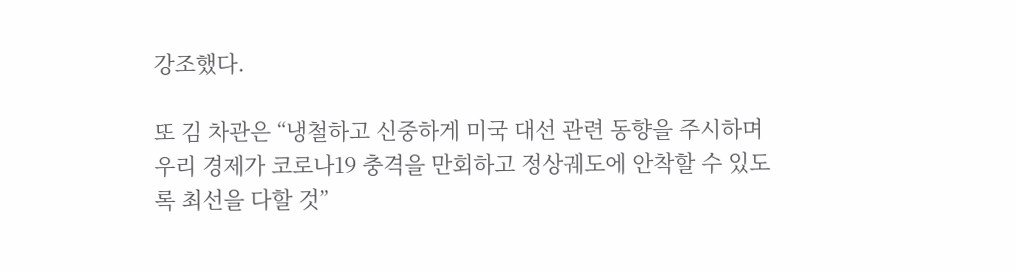강조했다.

또 김 차관은 “냉철하고 신중하게 미국 대선 관련 동향을 주시하며 우리 경제가 코로나19 충격을 만회하고 정상궤도에 안착할 수 있도록 최선을 다할 것”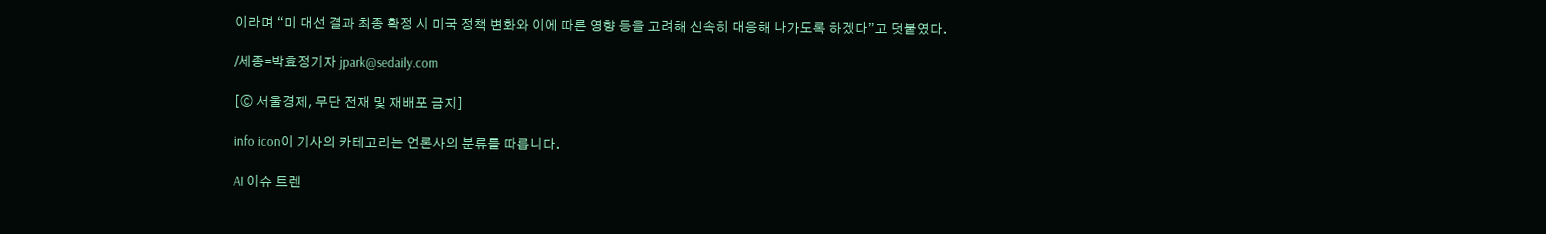이라며 “미 대선 결과 최종 확정 시 미국 정책 변화와 이에 따른 영향 등을 고려해 신속히 대응해 나가도록 하겠다”고 덧붙였다.

/세종=박효정기자 jpark@sedaily.com

[ⓒ 서울경제, 무단 전재 및 재배포 금지]

info icon이 기사의 카테고리는 언론사의 분류를 따릅니다.

AI 이슈 트렌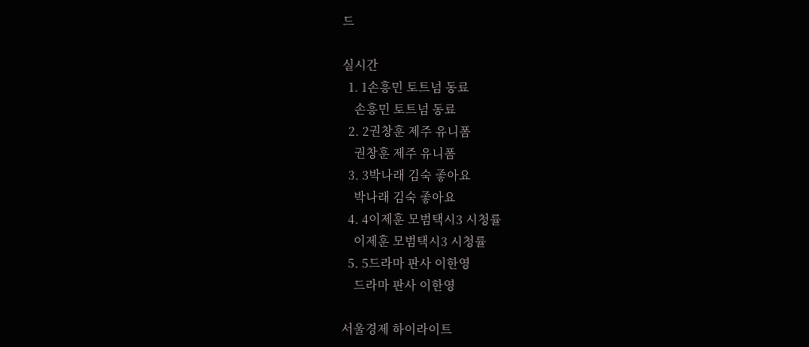드

실시간
  1. 1손흥민 토트넘 동료
    손흥민 토트넘 동료
  2. 2권창훈 제주 유니폼
    권창훈 제주 유니폼
  3. 3박나래 김숙 좋아요
    박나래 김숙 좋아요
  4. 4이제훈 모범택시3 시청률
    이제훈 모범택시3 시청률
  5. 5드라마 판사 이한영
    드라마 판사 이한영

서울경제 하이라이트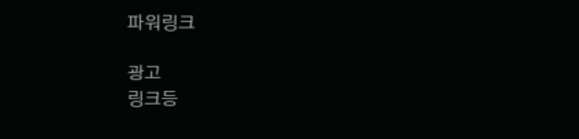파워링크

광고
링크등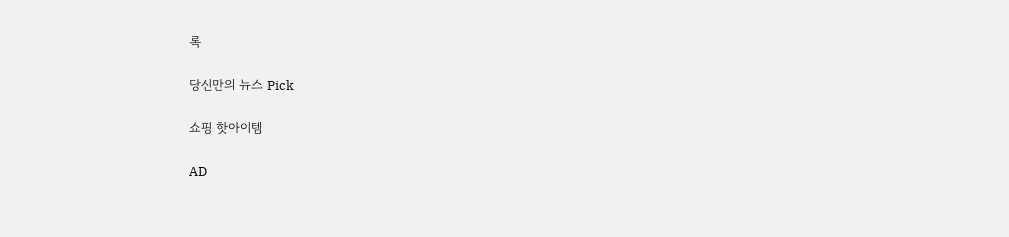록

당신만의 뉴스 Pick

쇼핑 핫아이템

AD